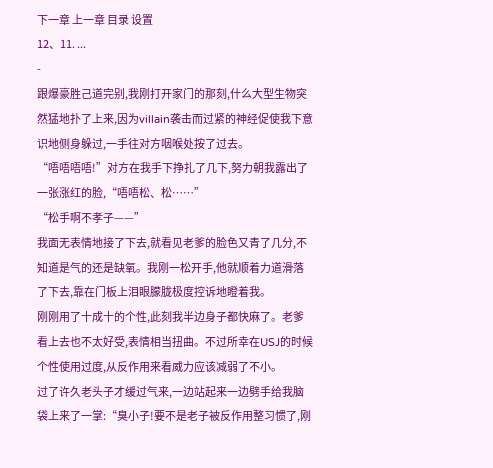下一章 上一章 目录 设置
12、11. ...
-
跟爆豪胜己道完别,我刚打开家门的那刻,什么大型生物突然猛地扑了上来,因为villain袭击而过紧的神经促使我下意识地侧身躲过,一手往对方咽喉处按了过去。
“唔唔唔唔!”对方在我手下挣扎了几下,努力朝我露出了一张涨红的脸,“唔唔松、松……”
“松手啊不孝子——”
我面无表情地接了下去,就看见老爹的脸色又青了几分,不知道是气的还是缺氧。我刚一松开手,他就顺着力道滑落了下去,靠在门板上泪眼朦胧极度控诉地瞪着我。
刚刚用了十成十的个性,此刻我半边身子都快麻了。老爹看上去也不太好受,表情相当扭曲。不过所幸在USJ的时候个性使用过度,从反作用来看威力应该减弱了不小。
过了许久老头子才缓过气来,一边站起来一边劈手给我脑袋上来了一掌:“臭小子!要不是老子被反作用整习惯了,刚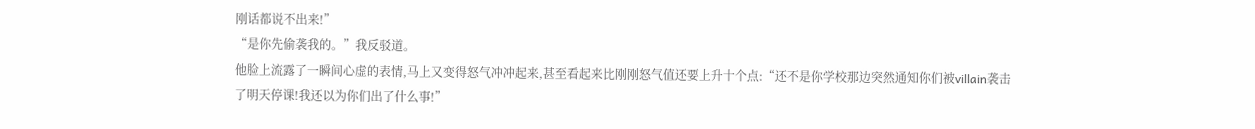刚话都说不出来!”
“是你先偷袭我的。”我反驳道。
他脸上流露了一瞬间心虚的表情,马上又变得怒气冲冲起来,甚至看起来比刚刚怒气值还要上升十个点:“还不是你学校那边突然通知你们被villain袭击了明天停课!我还以为你们出了什么事!”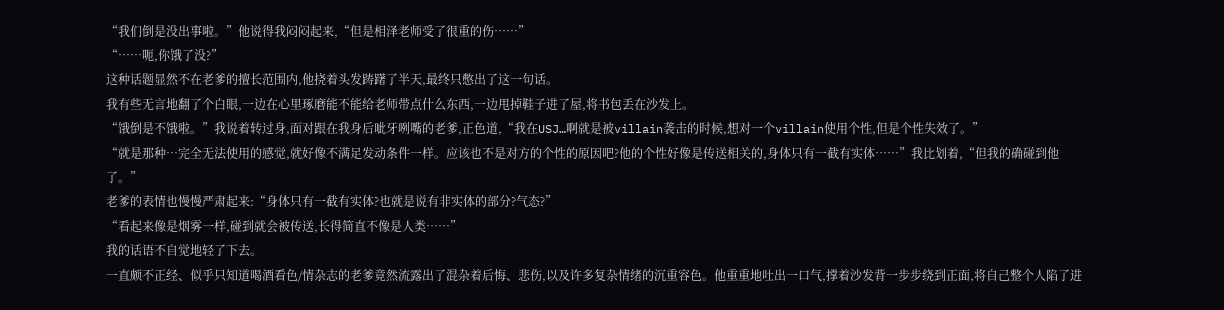“我们倒是没出事啦。”他说得我闷闷起来,“但是相泽老师受了很重的伤……”
“……呃,你饿了没?”
这种话题显然不在老爹的擅长范围内,他挠着头发踌躇了半天,最终只憋出了这一句话。
我有些无言地翻了个白眼,一边在心里琢磨能不能给老师带点什么东西,一边甩掉鞋子进了屋,将书包丢在沙发上。
“饿倒是不饿啦。”我说着转过身,面对跟在我身后呲牙咧嘴的老爹,正色道,“我在USJ…啊就是被villain袭击的时候,想对一个villain使用个性,但是个性失效了。”
“就是那种…完全无法使用的感觉,就好像不满足发动条件一样。应该也不是对方的个性的原因吧?他的个性好像是传送相关的,身体只有一截有实体……”我比划着,“但我的确碰到他了。”
老爹的表情也慢慢严肃起来:“身体只有一截有实体?也就是说有非实体的部分?气态?”
“看起来像是烟雾一样,碰到就会被传送,长得简直不像是人类……”
我的话语不自觉地轻了下去。
一直颇不正经、似乎只知道喝酒看色/情杂志的老爹竟然流露出了混杂着后悔、悲伤,以及许多复杂情绪的沉重容色。他重重地吐出一口气,撑着沙发背一步步绕到正面,将自己整个人陷了进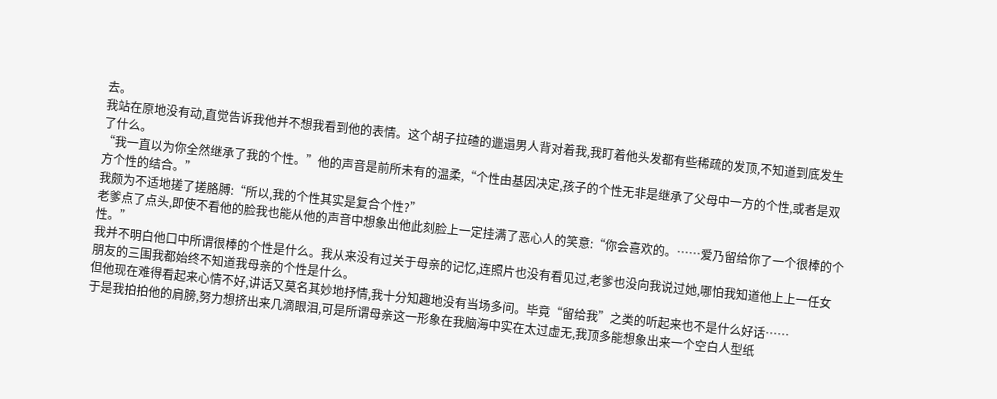去。
我站在原地没有动,直觉告诉我他并不想我看到他的表情。这个胡子拉碴的邋遢男人背对着我,我盯着他头发都有些稀疏的发顶,不知道到底发生了什么。
“我一直以为你全然继承了我的个性。”他的声音是前所未有的温柔,“个性由基因决定,孩子的个性无非是继承了父母中一方的个性,或者是双方个性的结合。”
我颇为不适地搓了搓胳膊:“所以,我的个性其实是复合个性?”
老爹点了点头,即使不看他的脸我也能从他的声音中想象出他此刻脸上一定挂满了恶心人的笑意:“你会喜欢的。……爱乃留给你了一个很棒的个性。”
我并不明白他口中所谓很棒的个性是什么。我从来没有过关于母亲的记忆,连照片也没有看见过,老爹也没向我说过她,哪怕我知道他上上一任女朋友的三围我都始终不知道我母亲的个性是什么。
但他现在难得看起来心情不好,讲话又莫名其妙地抒情,我十分知趣地没有当场多问。毕竟“留给我”之类的听起来也不是什么好话……
于是我拍拍他的肩膀,努力想挤出来几滴眼泪,可是所谓母亲这一形象在我脑海中实在太过虚无,我顶多能想象出来一个空白人型纸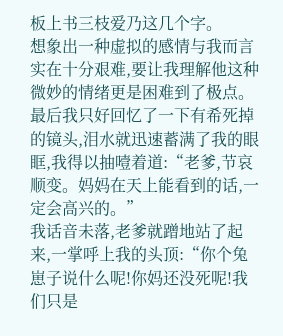板上书三枝爱乃这几个字。
想象出一种虚拟的感情与我而言实在十分艰难,要让我理解他这种微妙的情绪更是困难到了极点。最后我只好回忆了一下有希死掉的镜头,泪水就迅速蓄满了我的眼眶,我得以抽噎着道:“老爹,节哀顺变。妈妈在天上能看到的话,一定会高兴的。”
我话音未落,老爹就蹭地站了起来,一掌呼上我的头顶:“你个兔崽子说什么呢!你妈还没死呢!我们只是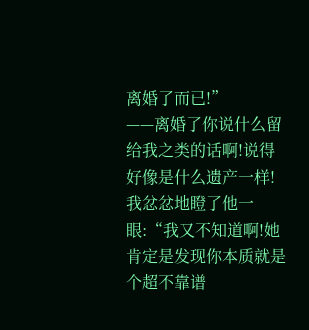离婚了而已!”
——离婚了你说什么留给我之类的话啊!说得好像是什么遗产一样!
我忿忿地瞪了他一眼:“我又不知道啊!她肯定是发现你本质就是个超不靠谱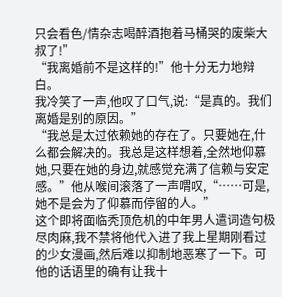只会看色/情杂志喝醉酒抱着马桶哭的废柴大叔了!”
“我离婚前不是这样的!”他十分无力地辩白。
我冷笑了一声,他叹了口气,说:“是真的。我们离婚是别的原因。”
“我总是太过依赖她的存在了。只要她在,什么都会解决的。我总是这样想着,全然地仰慕她,只要在她的身边,就感觉充满了信赖与安定感。”他从喉间滚落了一声喟叹,“……可是,她不是会为了仰慕而停留的人。”
这个即将面临秃顶危机的中年男人遣词造句极尽肉麻,我不禁将他代入进了我上星期刚看过的少女漫画,然后难以抑制地恶寒了一下。可他的话语里的确有让我十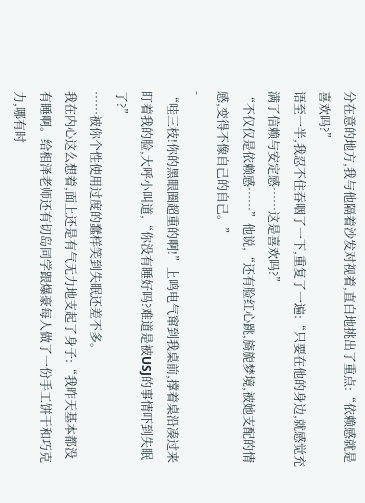分在意的地方,我与他隔着沙发对视着,直白地挑出了重点:“依赖感就是喜欢吗?”
语至一半,我忍不住吞咽了一下,重复了一遍:“只要在他的身边,就感觉充满了信赖与安定感……这是喜欢吗?”
“不仅仅是依赖感……”他说,“还有脸红心跳,旖旎梦境,被她支配的情感,变得不像自己的自己。”
-
“哇三枝!你的黑眼圈超重的啊!”上鸣电气窜到我桌前,撑着桌沿凑过来盯着我的脸,大呼小叫道,“你没有睡好吗?难道是被USJ的事情吓到失眠了?”
……被你个性使用过度的蠢样笑到失眠还差不多。
我在内心这么想着,面上还是有气无力地支起了身子:“我昨天基本都没有睡啊。给相泽老师还有切岛同学跟爆豪每人做了一份手工饼干和巧克力,哪有时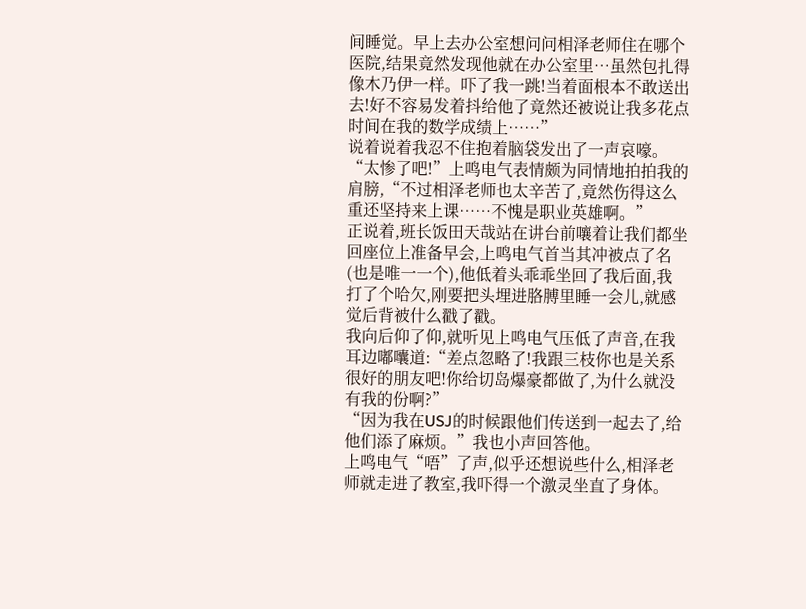间睡觉。早上去办公室想问问相泽老师住在哪个医院,结果竟然发现他就在办公室里…虽然包扎得像木乃伊一样。吓了我一跳!当着面根本不敢送出去!好不容易发着抖给他了竟然还被说让我多花点时间在我的数学成绩上……”
说着说着我忍不住抱着脑袋发出了一声哀嚎。
“太惨了吧!”上鸣电气表情颇为同情地拍拍我的肩膀,“不过相泽老师也太辛苦了,竟然伤得这么重还坚持来上课……不愧是职业英雄啊。”
正说着,班长饭田天哉站在讲台前嚷着让我们都坐回座位上准备早会,上鸣电气首当其冲被点了名(也是唯一一个),他低着头乖乖坐回了我后面,我打了个哈欠,刚要把头埋进胳膊里睡一会儿,就感觉后背被什么戳了戳。
我向后仰了仰,就听见上鸣电气压低了声音,在我耳边嘟囔道:“差点忽略了!我跟三枝你也是关系很好的朋友吧!你给切岛爆豪都做了,为什么就没有我的份啊?”
“因为我在USJ的时候跟他们传送到一起去了,给他们添了麻烦。”我也小声回答他。
上鸣电气“唔”了声,似乎还想说些什么,相泽老师就走进了教室,我吓得一个激灵坐直了身体。